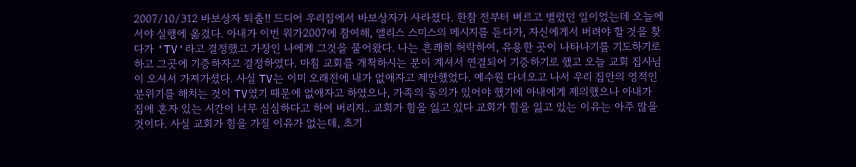2007/10/312 바보상자 퇴출!! 드디어 우리집에서 바보상자가 사라졌다. 한참 전부터 벼르고 별렀던 일이었는데 오늘에서야 실행에 옮겼다. 아내가 이번 워가2007에 참여해, 앨리스 스미스의 메시지를 듣다가, 자신에게서 버려야 할 것을 찾다가 'TV'라고 결정했고 가장인 나에게 그것을 물어왔다. 나는 흔쾌히 허락하여, 유용한 곳이 나타나기를 기도하기로 하고 그곳에 기증하자고 결정하였다. 마침 교회를 개척하시는 분이 계셔서 연결되어 기증하기로 했고 오늘 교회 집사님이 오셔서 가져가셨다. 사실 TV는 이미 오래전에 내가 없애자고 제안했었다. 예수원 다녀오고 나서 우리 집안의 영적인 분위기를 해치는 것이 TV였기 때문에 없애자고 하였으나, 가족의 동의가 있어야 했기에 아내에게 제의했으나 아내가 집에 혼자 있는 시간이 너무 심심하다고 하여 버리지.. 교회가 힘을 잃고 있다 교회가 힘을 잃고 있는 이유는 아주 많을것이다. 사실 교회가 힘을 가질 이유가 없는데, 초기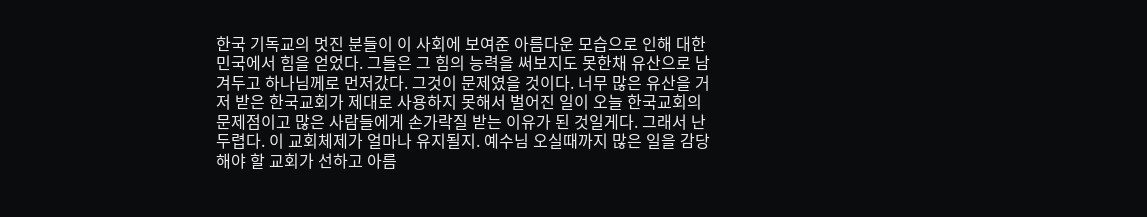한국 기독교의 멋진 분들이 이 사회에 보여준 아름다운 모습으로 인해 대한민국에서 힘을 얻었다. 그들은 그 힘의 능력을 써보지도 못한채 유산으로 남겨두고 하나님께로 먼저갔다. 그것이 문제였을 것이다. 너무 많은 유산을 거저 받은 한국교회가 제대로 사용하지 못해서 벌어진 일이 오늘 한국교회의 문제점이고 많은 사람들에게 손가락질 받는 이유가 된 것일게다. 그래서 난 두렵다. 이 교회체제가 얼마나 유지될지. 예수님 오실때까지 많은 일을 감당해야 할 교회가 선하고 아름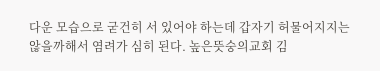다운 모습으로 굳건히 서 있어야 하는데 갑자기 허물어지지는 않을까해서 염려가 심히 된다. 높은뜻숭의교회 김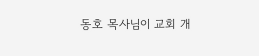동호 목사님이 교회 개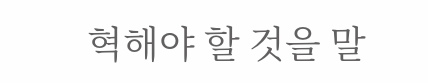혁해야 할 것을 말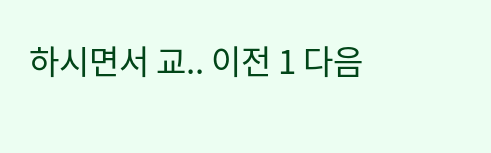하시면서 교.. 이전 1 다음